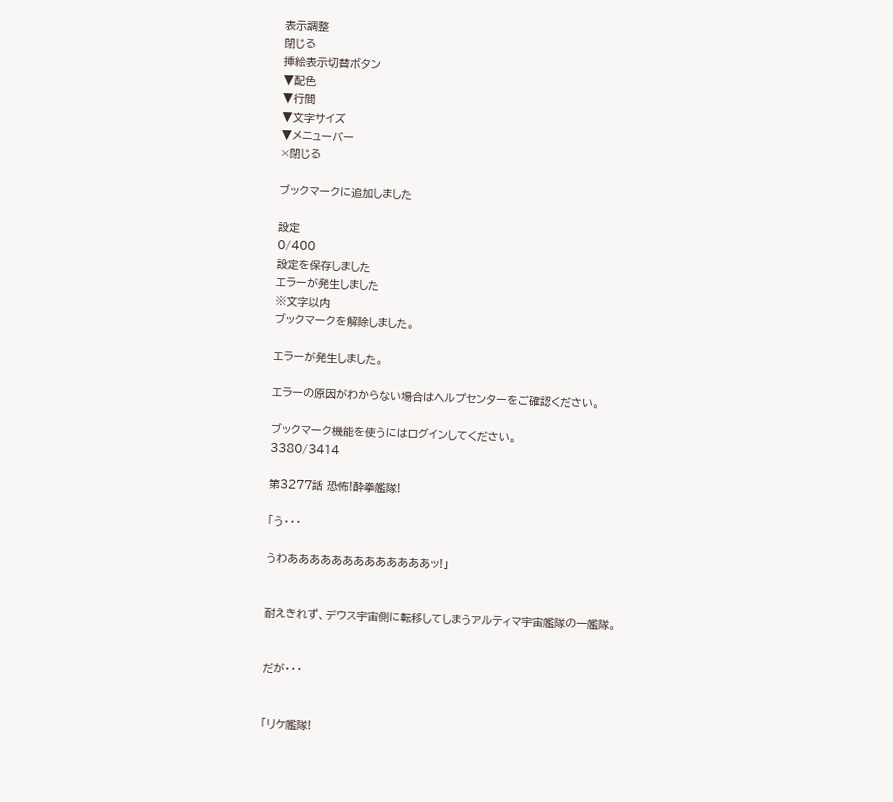表示調整
閉じる
挿絵表示切替ボタン
▼配色
▼行間
▼文字サイズ
▼メニューバー
×閉じる

ブックマークに追加しました

設定
0/400
設定を保存しました
エラーが発生しました
※文字以内
ブックマークを解除しました。

エラーが発生しました。

エラーの原因がわからない場合はヘルプセンターをご確認ください。

ブックマーク機能を使うにはログインしてください。
3380/3414

第3277話 恐怖!酔拳艦隊!

「う・・・

うわあああああああああああああッ!」


耐えきれず、デウス宇宙側に転移してしまうアルティマ宇宙艦隊の一艦隊。


だが・・・


「リケ艦隊!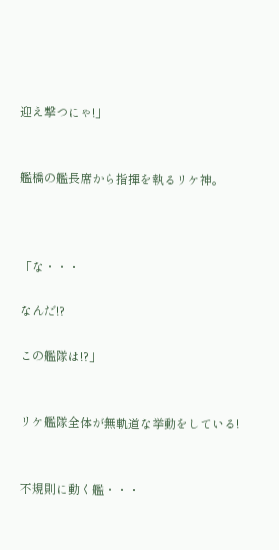迎え撃つにゃ!」


艦橋の艦長席から指揮を執るリケ神。



「な・・・

なんだ!?

この艦隊は!?」


リケ艦隊全体が無軌道な挙動をしている!


不規則に動く艦・・・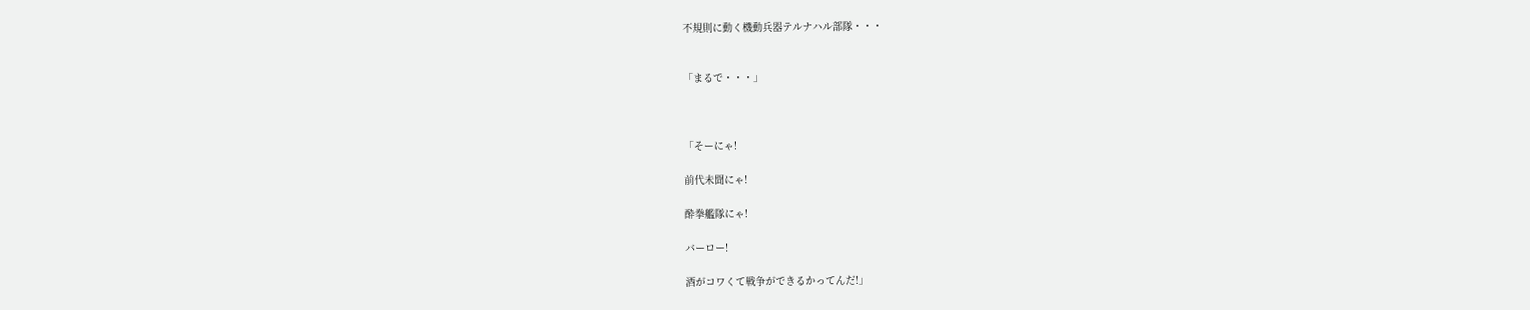不規則に動く機動兵器テルナハル部隊・・・


「まるで・・・」



「そーにゃ!

前代未聞にゃ!

酔拳艦隊にゃ!

バーロー!

酒がコワくて戦争ができるかってんだ!」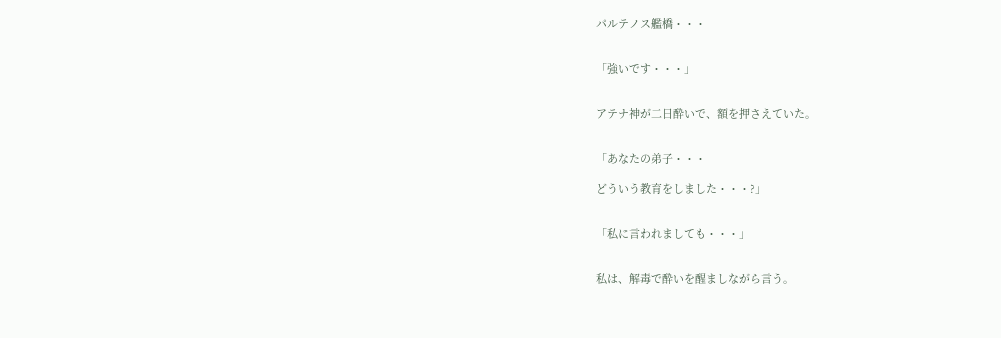パルテノス艦橋・・・


「強いです・・・」


アテナ神が二日酔いで、額を押さえていた。


「あなたの弟子・・・

どういう教育をしました・・・?」


「私に言われましても・・・」


私は、解毒で酔いを醒ましながら言う。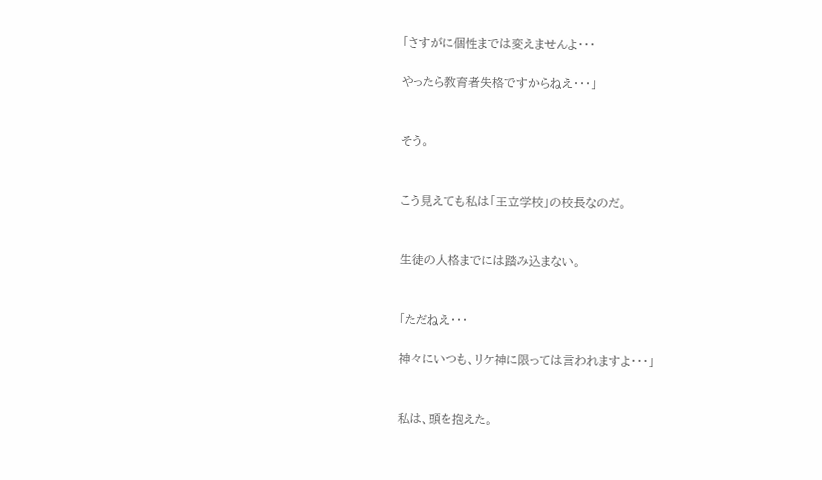「さすがに個性までは変えませんよ・・・

やったら教育者失格ですからねえ・・・」


そう。


こう見えても私は「王立学校」の校長なのだ。


生徒の人格までには踏み込まない。


「ただねえ・・・

神々にいつも、リケ神に限っては言われますよ・・・」


私は、頭を抱えた。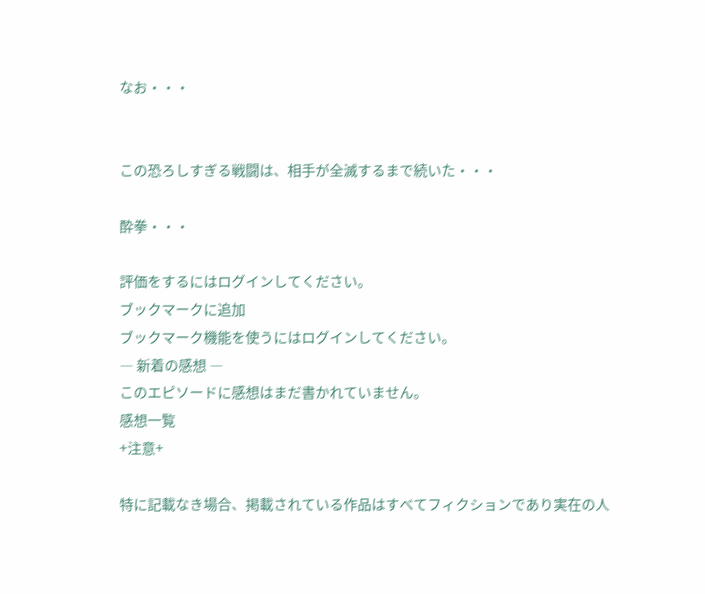なお・・・


この恐ろしすぎる戦闘は、相手が全滅するまで続いた・・・

酔拳・・・

評価をするにはログインしてください。
ブックマークに追加
ブックマーク機能を使うにはログインしてください。
― 新着の感想 ―
このエピソードに感想はまだ書かれていません。
感想一覧
+注意+

特に記載なき場合、掲載されている作品はすべてフィクションであり実在の人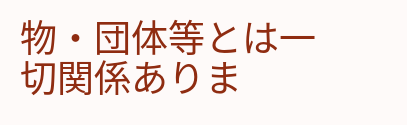物・団体等とは一切関係ありま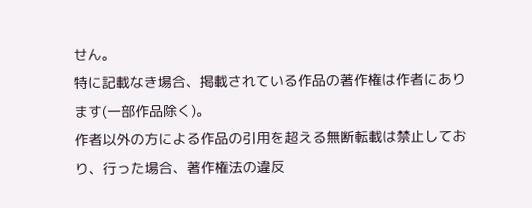せん。
特に記載なき場合、掲載されている作品の著作権は作者にあります(一部作品除く)。
作者以外の方による作品の引用を超える無断転載は禁止しており、行った場合、著作権法の違反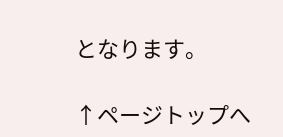となります。

↑ページトップへ